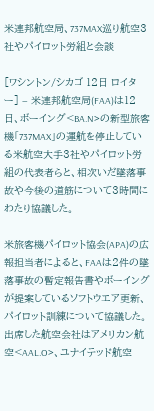米連邦航空局、737MAX巡り航空3社やパイロット労組と会談

[ワシントン/シカゴ 12日 ロイター] – 米連邦航空局(FAA)は12日、ボーイング<BA.N>の新型旅客機「737MAX」の運航を停止している米航空大手3社やパイロット労組の代表者らと、相次いだ墜落事故や今後の道筋について3時間にわたり協議した。

米旅客機パイロット協会(APA)の広報担当者によると、FAAは2件の墜落事故の暫定報告書やボーイングが提案しているソフトウエア更新、パイロット訓練について協議した。出席した航空会社はアメリカン航空<AAL.O>、ユナイテッド航空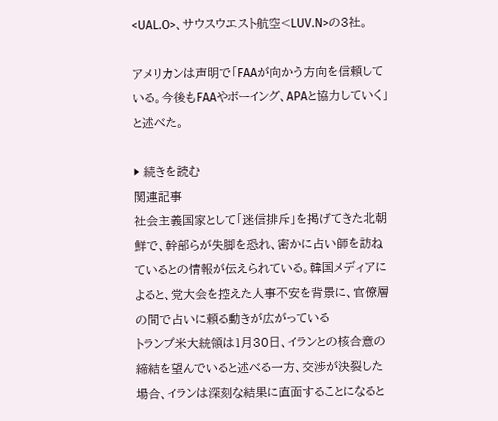<UAL.O>、サウスウエスト航空<LUV.N>の3社。

アメリカンは声明で「FAAが向かう方向を信頼している。今後もFAAやボーイング、APAと協力していく」と述べた。

▶ 続きを読む
関連記事
社会主義国家として「迷信排斥」を掲げてきた北朝鮮で、幹部らが失脚を恐れ、密かに占い師を訪ねているとの情報が伝えられている。韓国メディアによると、党大会を控えた人事不安を背景に、官僚層の間で占いに頼る動きが広がっている
トランプ米大統領は1月30日、イランとの核合意の締結を望んでいると述べる一方、交渉が決裂した場合、イランは深刻な結果に直面することになると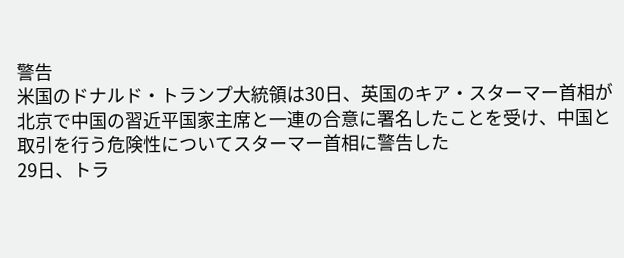警告
米国のドナルド・トランプ大統領は30日、英国のキア・スターマー首相が北京で中国の習近平国家主席と一連の合意に署名したことを受け、中国と取引を行う危険性についてスターマー首相に警告した
29日、トラ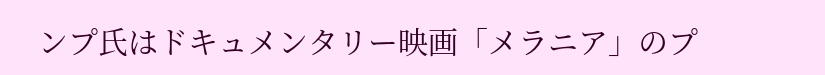ンプ氏はドキュメンタリー映画「メラニア」のプ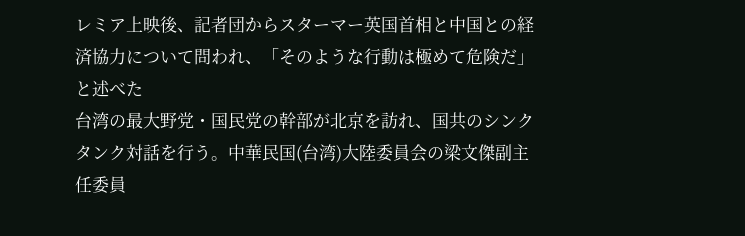レミア上映後、記者団からスターマー英国首相と中国との経済協力について問われ、「そのような行動は極めて危険だ」と述べた
台湾の最大野党・国民党の幹部が北京を訪れ、国共のシンクタンク対話を行う。中華民国(台湾)大陸委員会の梁文傑副主任委員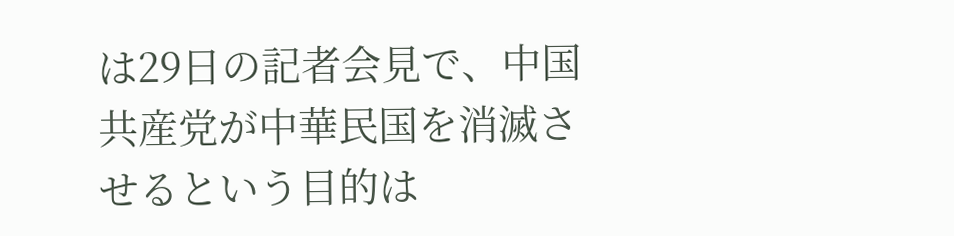は29日の記者会見で、中国共産党が中華民国を消滅させるという目的は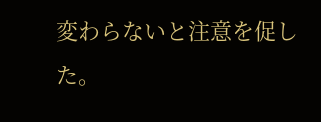変わらないと注意を促した。